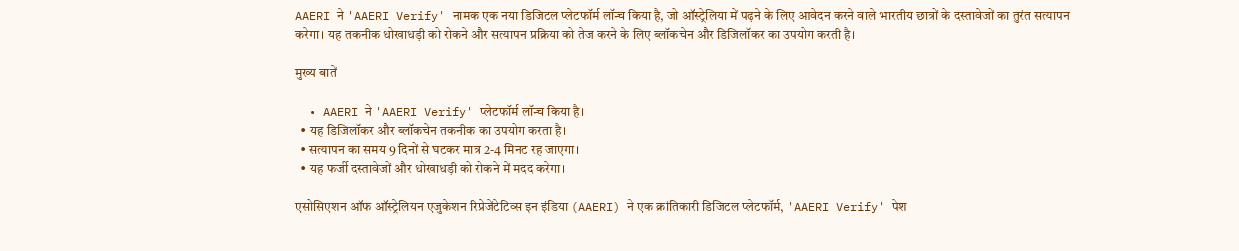AAERI ने 'AAERI Verify' नामक एक नया डिजिटल प्लेटफॉर्म लॉन्च किया है, जो ऑस्ट्रेलिया में पढ़ने के लिए आवेदन करने वाले भारतीय छात्रों के दस्तावेजों का तुरंत सत्यापन करेगा। यह तकनीक धोखाधड़ी को रोकने और सत्यापन प्रक्रिया को तेज करने के लिए ब्लॉकचेन और डिजिलॉकर का उपयोग करती है।

मुख्य बातें

  • AAERI ने 'AAERI Verify' प्लेटफॉर्म लॉन्च किया है।
  • यह डिजिलॉकर और ब्लॉकचेन तकनीक का उपयोग करता है।
  • सत्यापन का समय 9 दिनों से घटकर मात्र 2-4 मिनट रह जाएगा।
  • यह फर्जी दस्तावेजों और धोखाधड़ी को रोकने में मदद करेगा।

एसोसिएशन ऑफ ऑस्ट्रेलियन एजुकेशन रिप्रेजेंटेटिव्स इन इंडिया (AAERI) ने एक क्रांतिकारी डिजिटल प्लेटफॉर्म, 'AAERI Verify' पेश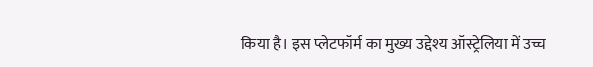किया है। इस प्लेटफॉर्म का मुख्य उद्देश्य ऑस्ट्रेलिया में उच्च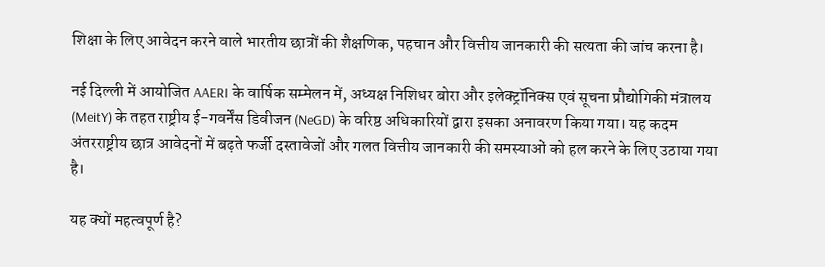शिक्षा के लिए आवेदन करने वाले भारतीय छात्रों की शैक्षणिक, पहचान और वित्तीय जानकारी की सत्यता की जांच करना है।

नई दिल्ली में आयोजित AAERI के वार्षिक सम्मेलन में, अध्यक्ष निशिधर बोरा और इलेक्ट्रॉनिक्स एवं सूचना प्रौद्योगिकी मंत्रालय (MeitY) के तहत राष्ट्रीय ई-गवर्नेंस डिवीजन (NeGD) के वरिष्ठ अधिकारियों द्वारा इसका अनावरण किया गया। यह कदम अंतरराष्ट्रीय छात्र आवेदनों में बढ़ते फर्जी दस्तावेजों और गलत वित्तीय जानकारी की समस्याओं को हल करने के लिए उठाया गया है।

यह क्यों महत्वपूर्ण है?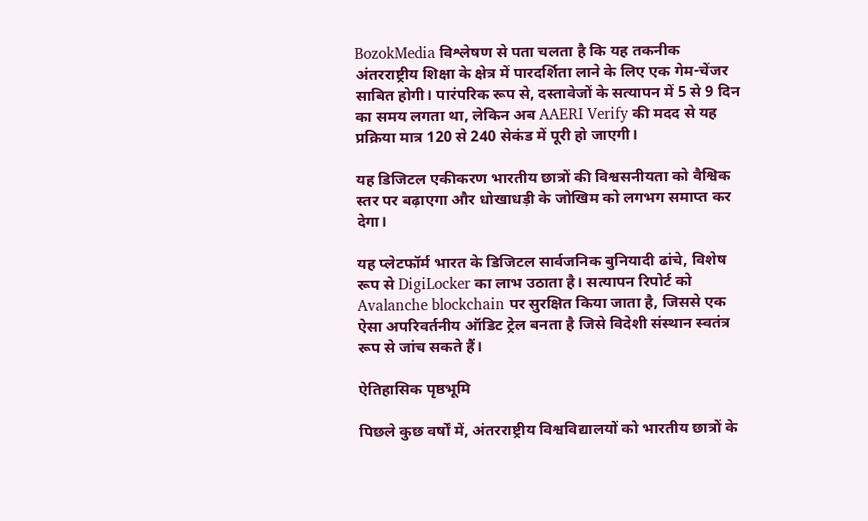BozokMedia विश्लेषण से पता चलता है कि यह तकनीक अंतरराष्ट्रीय शिक्षा के क्षेत्र में पारदर्शिता लाने के लिए एक गेम-चेंजर साबित होगी। पारंपरिक रूप से, दस्तावेजों के सत्यापन में 5 से 9 दिन का समय लगता था, लेकिन अब AAERI Verify की मदद से यह प्रक्रिया मात्र 120 से 240 सेकंड में पूरी हो जाएगी।

यह डिजिटल एकीकरण भारतीय छात्रों की विश्वसनीयता को वैश्विक स्तर पर बढ़ाएगा और धोखाधड़ी के जोखिम को लगभग समाप्त कर देगा।

यह प्लेटफॉर्म भारत के डिजिटल सार्वजनिक बुनियादी ढांचे, विशेष रूप से DigiLocker का लाभ उठाता है। सत्यापन रिपोर्ट को Avalanche blockchain पर सुरक्षित किया जाता है, जिससे एक ऐसा अपरिवर्तनीय ऑडिट ट्रेल बनता है जिसे विदेशी संस्थान स्वतंत्र रूप से जांच सकते हैं।

ऐतिहासिक पृष्ठभूमि

पिछले कुछ वर्षों में, अंतरराष्ट्रीय विश्वविद्यालयों को भारतीय छात्रों के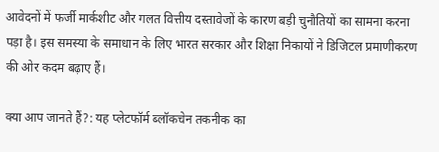आवेदनों में फर्जी मार्कशीट और गलत वित्तीय दस्तावेजों के कारण बड़ी चुनौतियों का सामना करना पड़ा है। इस समस्या के समाधान के लिए भारत सरकार और शिक्षा निकायों ने डिजिटल प्रमाणीकरण की ओर कदम बढ़ाए हैं।

क्या आप जानते हैं?: यह प्लेटफॉर्म ब्लॉकचेन तकनीक का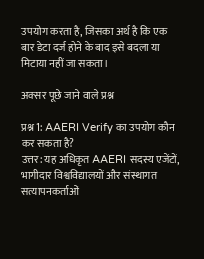उपयोग करता है, जिसका अर्थ है कि एक बार डेटा दर्ज होने के बाद इसे बदला या मिटाया नहीं जा सकता।

अक्सर पूछे जाने वाले प्रश्न

प्रश्न 1: AAERI Verify का उपयोग कौन कर सकता है?
उत्तर: यह अधिकृत AAERI सदस्य एजेंटों, भागीदार विश्वविद्यालयों और संस्थागत सत्यापनकर्ताओं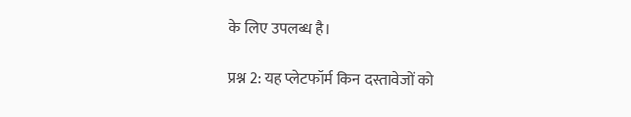के लिए उपलब्ध है।

प्रश्न 2: यह प्लेटफॉर्म किन दस्तावेजों को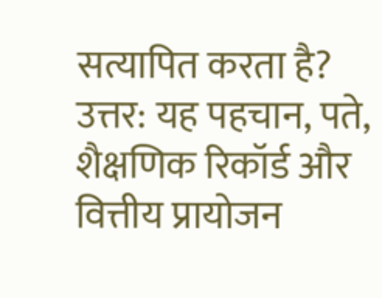सत्यापित करता है?
उत्तर: यह पहचान, पते, शैक्षणिक रिकॉर्ड और वित्तीय प्रायोजन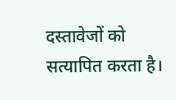दस्तावेजों को सत्यापित करता है।